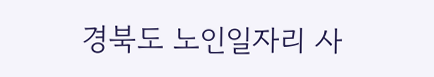경북도 노인일자리 사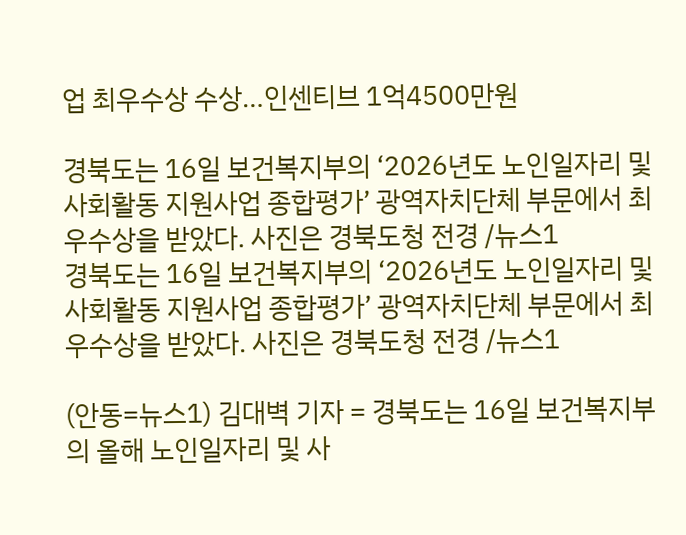업 최우수상 수상…인센티브 1억4500만원

경북도는 16일 보건복지부의 ‘2026년도 노인일자리 및 사회활동 지원사업 종합평가’ 광역자치단체 부문에서 최우수상을 받았다. 사진은 경북도청 전경 /뉴스1
경북도는 16일 보건복지부의 ‘2026년도 노인일자리 및 사회활동 지원사업 종합평가’ 광역자치단체 부문에서 최우수상을 받았다. 사진은 경북도청 전경 /뉴스1

(안동=뉴스1) 김대벽 기자 = 경북도는 16일 보건복지부의 올해 노인일자리 및 사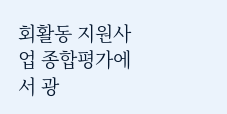회활동 지원사업 종합평가에서 광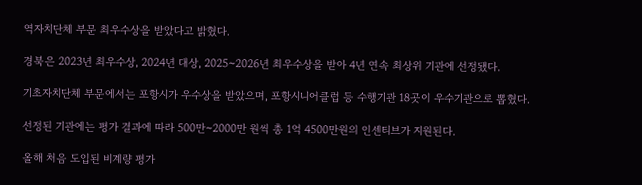역자치단체 부문 최우수상을 받았다고 밝혔다.

경북은 2023년 최우수상, 2024년 대상, 2025~2026년 최우수상을 받아 4년 연속 최상위 기관에 선정됐다.

기초자치단체 부문에서는 포항시가 우수상을 받았으며, 포항시니어클럽 등 수행기관 18곳이 우수기관으로 뽑혔다.

선정된 기관에는 평가 결과에 따라 500만~2000만 원씩 총 1억 4500만원의 인센티브가 지원된다.

올해 처음 도입된 비계량 평가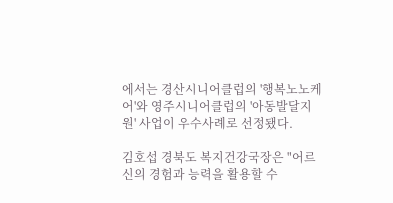에서는 경산시니어클럽의 '행복노노케어'와 영주시니어클럽의 '아동발달지원' 사업이 우수사례로 선정됐다.

김호섭 경북도 복지건강국장은 "어르신의 경험과 능력을 활용할 수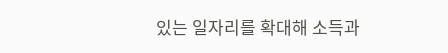있는 일자리를 확대해 소득과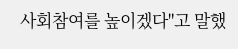사회참여를 높이겠다"고 말했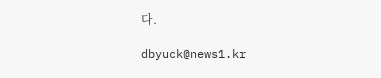다.

dbyuck@news1.kr